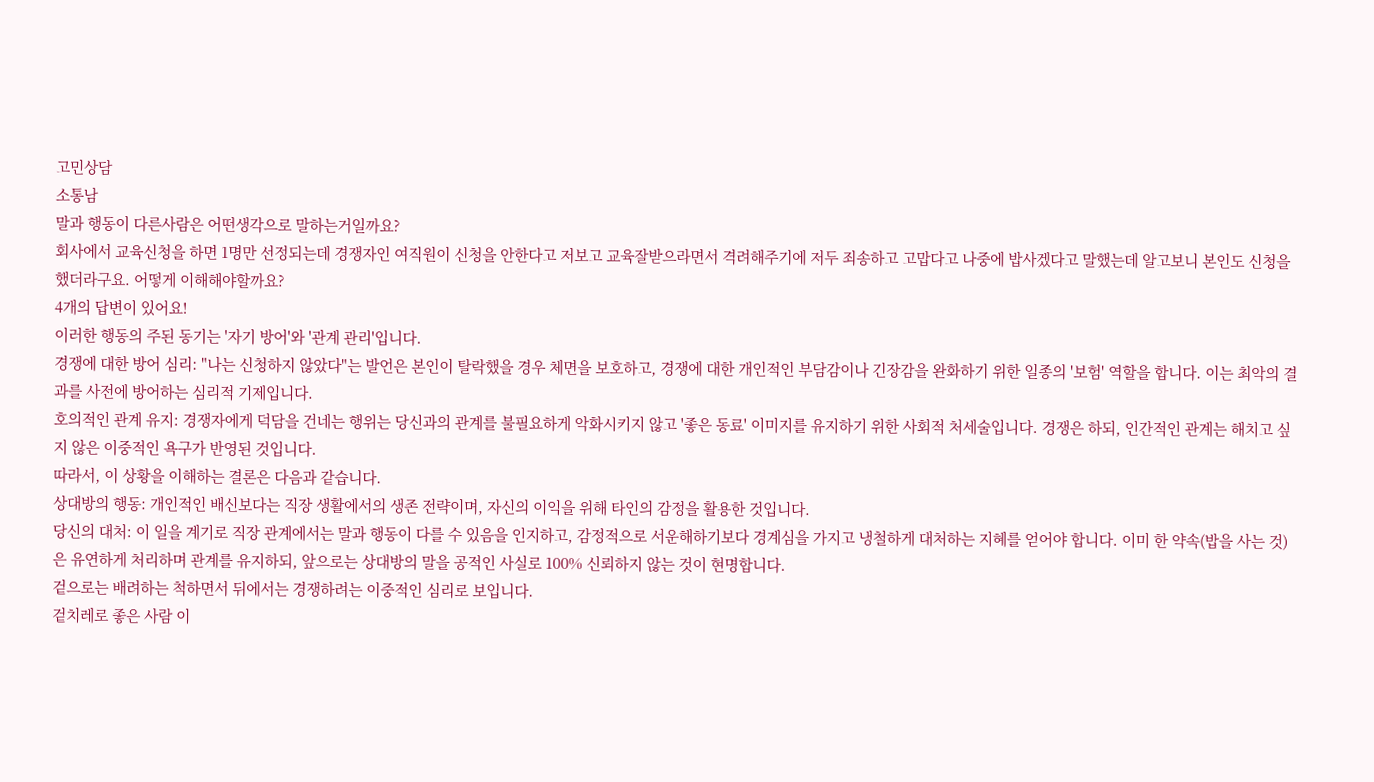고민상담
소통남
말과 행동이 다른사람은 어떤생각으로 말하는거일까요?
회사에서 교육신청을 하면 1명만 선정되는데 경쟁자인 여직원이 신청을 안한다고 저보고 교육잘받으라면서 격려해주기에 저두 죄송하고 고맙다고 나중에 밥사겠다고 말했는데 알고보니 본인도 신청을 했더라구요. 어떻게 이해해야할까요?
4개의 답변이 있어요!
이러한 행동의 주된 동기는 '자기 방어'와 '관계 관리'입니다.
경쟁에 대한 방어 심리: "나는 신청하지 않았다"는 발언은 본인이 탈락했을 경우 체면을 보호하고, 경쟁에 대한 개인적인 부담감이나 긴장감을 완화하기 위한 일종의 '보험' 역할을 합니다. 이는 최악의 결과를 사전에 방어하는 심리적 기제입니다.
호의적인 관계 유지: 경쟁자에게 덕담을 건네는 행위는 당신과의 관계를 불필요하게 악화시키지 않고 '좋은 동료' 이미지를 유지하기 위한 사회적 처세술입니다. 경쟁은 하되, 인간적인 관계는 해치고 싶지 않은 이중적인 욕구가 반영된 것입니다.
따라서, 이 상황을 이해하는 결론은 다음과 같습니다.
상대방의 행동: 개인적인 배신보다는 직장 생활에서의 생존 전략이며, 자신의 이익을 위해 타인의 감정을 활용한 것입니다.
당신의 대처: 이 일을 계기로 직장 관계에서는 말과 행동이 다를 수 있음을 인지하고, 감정적으로 서운해하기보다 경계심을 가지고 냉철하게 대처하는 지혜를 얻어야 합니다. 이미 한 약속(밥을 사는 것)은 유연하게 처리하며 관계를 유지하되, 앞으로는 상대방의 말을 공적인 사실로 100% 신뢰하지 않는 것이 현명합니다.
겉으로는 배려하는 척하면서 뒤에서는 경쟁하려는 이중적인 심리로 보입니다.
겉치레로 좋은 사람 이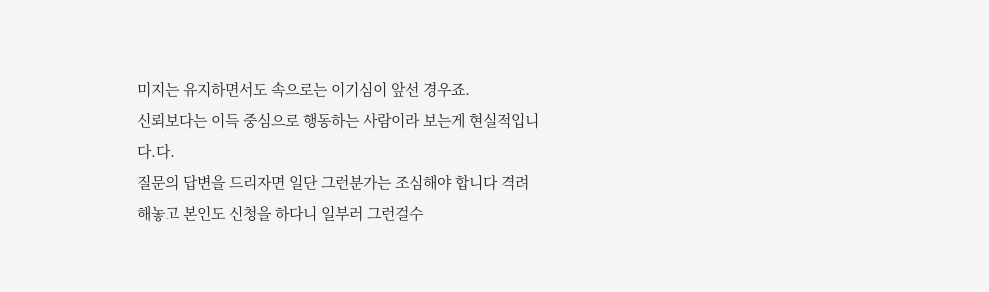미지는 유지하면서도 속으로는 이기심이 앞선 경우죠.
신뢰보다는 이득 중심으로 행동하는 사람이라 보는게 현실적입니다.다.
질문의 답변을 드리자면 일단 그런분가는 조심해야 합니다 격려해놓고 본인도 신청을 하다니 일부러 그런걸수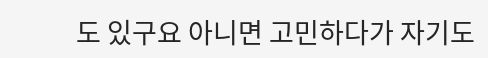도 있구요 아니면 고민하다가 자기도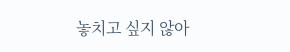놓치고 싶지 않아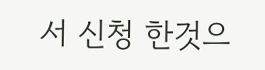서 신청 한것으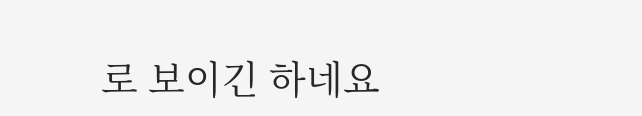로 보이긴 하네요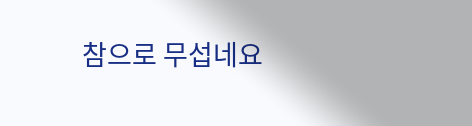참으로 무섭네요